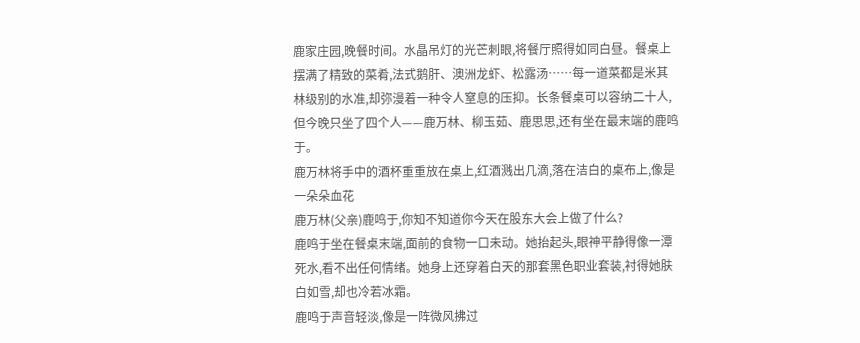鹿家庄园,晚餐时间。水晶吊灯的光芒刺眼,将餐厅照得如同白昼。餐桌上摆满了精致的菜肴,法式鹅肝、澳洲龙虾、松露汤……每一道菜都是米其林级别的水准,却弥漫着一种令人窒息的压抑。长条餐桌可以容纳二十人,但今晚只坐了四个人——鹿万林、柳玉茹、鹿思思,还有坐在最末端的鹿鸣于。
鹿万林将手中的酒杯重重放在桌上,红酒溅出几滴,落在洁白的桌布上,像是一朵朵血花
鹿万林(父亲)鹿鸣于,你知不知道你今天在股东大会上做了什么?
鹿鸣于坐在餐桌末端,面前的食物一口未动。她抬起头,眼神平静得像一潭死水,看不出任何情绪。她身上还穿着白天的那套黑色职业套装,衬得她肤白如雪,却也冷若冰霜。
鹿鸣于声音轻淡,像是一阵微风拂过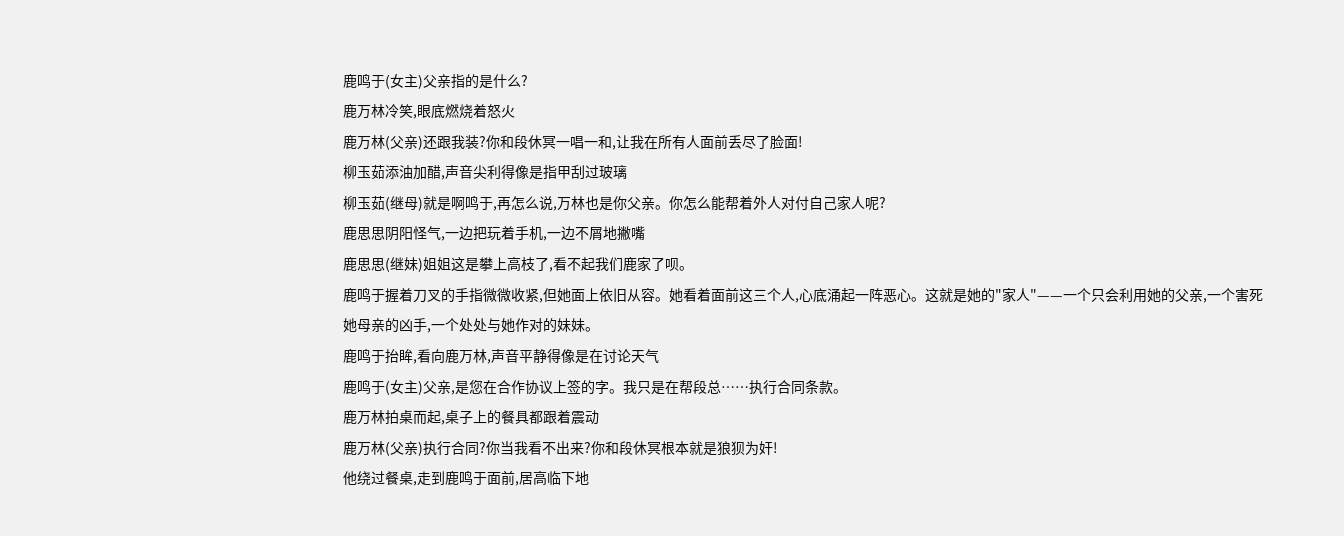鹿鸣于(女主)父亲指的是什么?
鹿万林冷笑,眼底燃烧着怒火
鹿万林(父亲)还跟我装?你和段休冥一唱一和,让我在所有人面前丢尽了脸面!
柳玉茹添油加醋,声音尖利得像是指甲刮过玻璃
柳玉茹(继母)就是啊鸣于,再怎么说,万林也是你父亲。你怎么能帮着外人对付自己家人呢?
鹿思思阴阳怪气,一边把玩着手机,一边不屑地撇嘴
鹿思思(继妹)姐姐这是攀上高枝了,看不起我们鹿家了呗。
鹿鸣于握着刀叉的手指微微收紧,但她面上依旧从容。她看着面前这三个人,心底涌起一阵恶心。这就是她的"家人"——一个只会利用她的父亲,一个害死她母亲的凶手,一个处处与她作对的妹妹。
鹿鸣于抬眸,看向鹿万林,声音平静得像是在讨论天气
鹿鸣于(女主)父亲,是您在合作协议上签的字。我只是在帮段总……执行合同条款。
鹿万林拍桌而起,桌子上的餐具都跟着震动
鹿万林(父亲)执行合同?你当我看不出来?你和段休冥根本就是狼狈为奸!
他绕过餐桌,走到鹿鸣于面前,居高临下地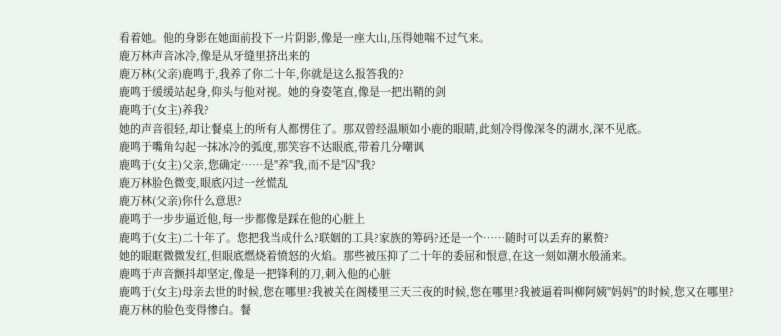看着她。他的身影在她面前投下一片阴影,像是一座大山,压得她喘不过气来。
鹿万林声音冰冷,像是从牙缝里挤出来的
鹿万林(父亲)鹿鸣于,我养了你二十年,你就是这么报答我的?
鹿鸣于缓缓站起身,仰头与他对视。她的身姿笔直,像是一把出鞘的剑
鹿鸣于(女主)养我?
她的声音很轻,却让餐桌上的所有人都愣住了。那双曾经温顺如小鹿的眼睛,此刻冷得像深冬的湖水,深不见底。
鹿鸣于嘴角勾起一抹冰冷的弧度,那笑容不达眼底,带着几分嘲讽
鹿鸣于(女主)父亲,您确定……是"养"我,而不是"囚"我?
鹿万林脸色微变,眼底闪过一丝慌乱
鹿万林(父亲)你什么意思?
鹿鸣于一步步逼近他,每一步都像是踩在他的心脏上
鹿鸣于(女主)二十年了。您把我当成什么?联姻的工具?家族的筹码?还是一个……随时可以丢弃的累赘?
她的眼眶微微发红,但眼底燃烧着愤怒的火焰。那些被压抑了二十年的委屈和恨意,在这一刻如潮水般涌来。
鹿鸣于声音颤抖却坚定,像是一把锋利的刀,刺入他的心脏
鹿鸣于(女主)母亲去世的时候,您在哪里?我被关在阁楼里三天三夜的时候,您在哪里?我被逼着叫柳阿姨"妈妈"的时候,您又在哪里?
鹿万林的脸色变得惨白。餐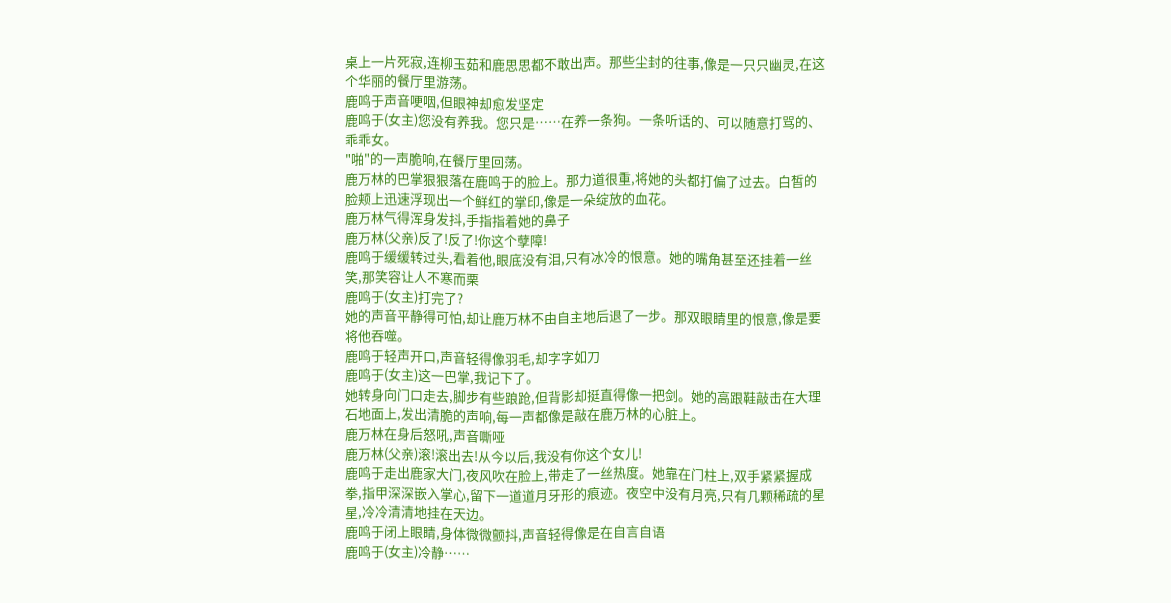桌上一片死寂,连柳玉茹和鹿思思都不敢出声。那些尘封的往事,像是一只只幽灵,在这个华丽的餐厅里游荡。
鹿鸣于声音哽咽,但眼神却愈发坚定
鹿鸣于(女主)您没有养我。您只是……在养一条狗。一条听话的、可以随意打骂的、乖乖女。
"啪"的一声脆响,在餐厅里回荡。
鹿万林的巴掌狠狠落在鹿鸣于的脸上。那力道很重,将她的头都打偏了过去。白皙的脸颊上迅速浮现出一个鲜红的掌印,像是一朵绽放的血花。
鹿万林气得浑身发抖,手指指着她的鼻子
鹿万林(父亲)反了!反了!你这个孽障!
鹿鸣于缓缓转过头,看着他,眼底没有泪,只有冰冷的恨意。她的嘴角甚至还挂着一丝笑,那笑容让人不寒而栗
鹿鸣于(女主)打完了?
她的声音平静得可怕,却让鹿万林不由自主地后退了一步。那双眼睛里的恨意,像是要将他吞噬。
鹿鸣于轻声开口,声音轻得像羽毛,却字字如刀
鹿鸣于(女主)这一巴掌,我记下了。
她转身向门口走去,脚步有些踉跄,但背影却挺直得像一把剑。她的高跟鞋敲击在大理石地面上,发出清脆的声响,每一声都像是敲在鹿万林的心脏上。
鹿万林在身后怒吼,声音嘶哑
鹿万林(父亲)滚!滚出去!从今以后,我没有你这个女儿!
鹿鸣于走出鹿家大门,夜风吹在脸上,带走了一丝热度。她靠在门柱上,双手紧紧握成拳,指甲深深嵌入掌心,留下一道道月牙形的痕迹。夜空中没有月亮,只有几颗稀疏的星星,冷冷清清地挂在天边。
鹿鸣于闭上眼睛,身体微微颤抖,声音轻得像是在自言自语
鹿鸣于(女主)冷静……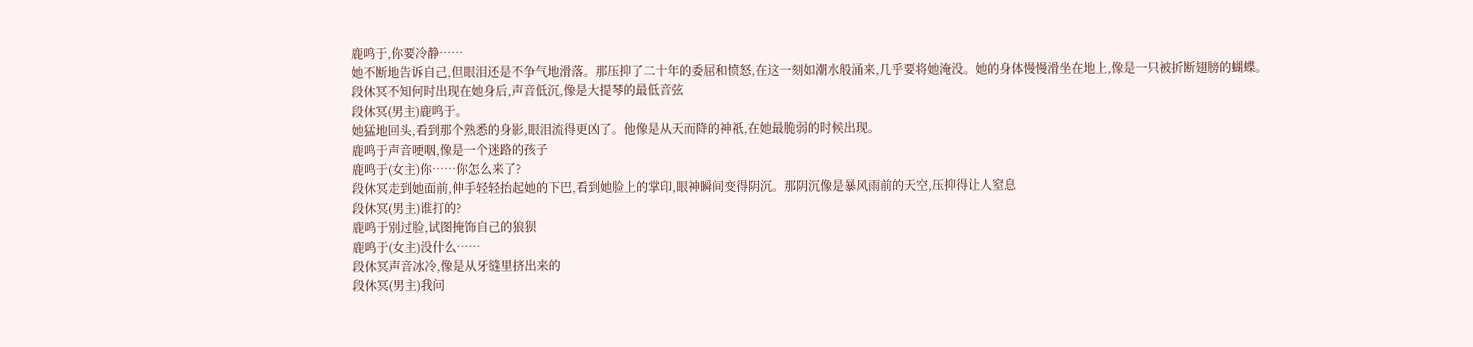鹿鸣于,你要冷静……
她不断地告诉自己,但眼泪还是不争气地滑落。那压抑了二十年的委屈和愤怒,在这一刻如潮水般涌来,几乎要将她淹没。她的身体慢慢滑坐在地上,像是一只被折断翅膀的蝴蝶。
段休冥不知何时出现在她身后,声音低沉,像是大提琴的最低音弦
段休冥(男主)鹿鸣于。
她猛地回头,看到那个熟悉的身影,眼泪流得更凶了。他像是从天而降的神祇,在她最脆弱的时候出现。
鹿鸣于声音哽咽,像是一个迷路的孩子
鹿鸣于(女主)你……你怎么来了?
段休冥走到她面前,伸手轻轻抬起她的下巴,看到她脸上的掌印,眼神瞬间变得阴沉。那阴沉像是暴风雨前的天空,压抑得让人窒息
段休冥(男主)谁打的?
鹿鸣于别过脸,试图掩饰自己的狼狈
鹿鸣于(女主)没什么……
段休冥声音冰冷,像是从牙缝里挤出来的
段休冥(男主)我问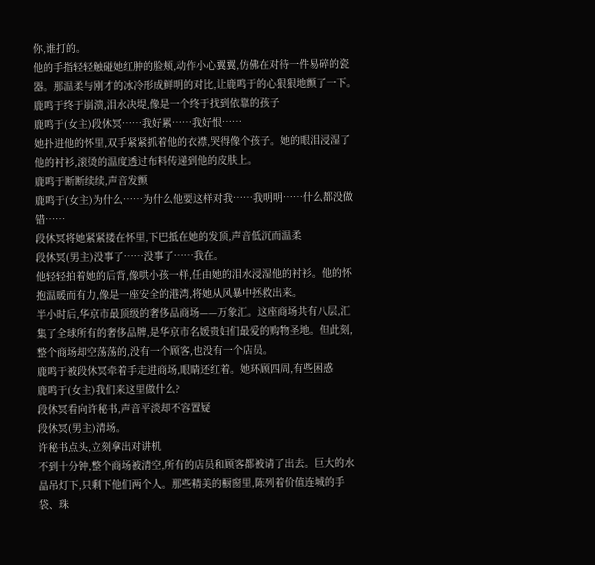你,谁打的。
他的手指轻轻触碰她红肿的脸颊,动作小心翼翼,仿佛在对待一件易碎的瓷器。那温柔与刚才的冰冷形成鲜明的对比,让鹿鸣于的心狠狠地颤了一下。
鹿鸣于终于崩溃,泪水决堤,像是一个终于找到依靠的孩子
鹿鸣于(女主)段休冥……我好累……我好恨……
她扑进他的怀里,双手紧紧抓着他的衣襟,哭得像个孩子。她的眼泪浸湿了他的衬衫,滚烫的温度透过布料传递到他的皮肤上。
鹿鸣于断断续续,声音发颤
鹿鸣于(女主)为什么……为什么他要这样对我……我明明……什么都没做错……
段休冥将她紧紧搂在怀里,下巴抵在她的发顶,声音低沉而温柔
段休冥(男主)没事了……没事了……我在。
他轻轻拍着她的后背,像哄小孩一样,任由她的泪水浸湿他的衬衫。他的怀抱温暖而有力,像是一座安全的港湾,将她从风暴中拯救出来。
半小时后,华京市最顶级的奢侈品商场——万象汇。这座商场共有八层,汇集了全球所有的奢侈品牌,是华京市名媛贵妇们最爱的购物圣地。但此刻,整个商场却空荡荡的,没有一个顾客,也没有一个店员。
鹿鸣于被段休冥牵着手走进商场,眼睛还红着。她环顾四周,有些困惑
鹿鸣于(女主)我们来这里做什么?
段休冥看向许秘书,声音平淡却不容置疑
段休冥(男主)清场。
许秘书点头,立刻拿出对讲机
不到十分钟,整个商场被清空,所有的店员和顾客都被请了出去。巨大的水晶吊灯下,只剩下他们两个人。那些精美的橱窗里,陈列着价值连城的手袋、珠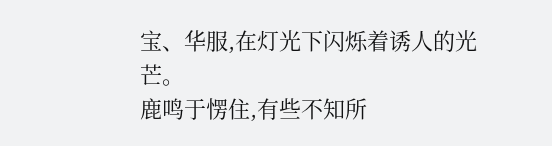宝、华服,在灯光下闪烁着诱人的光芒。
鹿鸣于愣住,有些不知所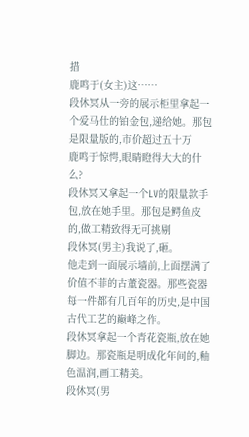措
鹿鸣于(女主)这……
段休冥从一旁的展示柜里拿起一个爱马仕的铂金包,递给她。那包是限量版的,市价超过五十万
鹿鸣于惊愕,眼睛瞪得大大的什么?
段休冥又拿起一个LV的限量款手包,放在她手里。那包是鳄鱼皮的,做工精致得无可挑剔
段休冥(男主)我说了,砸。
他走到一面展示墙前,上面摆满了价值不菲的古董瓷器。那些瓷器每一件都有几百年的历史,是中国古代工艺的巅峰之作。
段休冥拿起一个青花瓷瓶,放在她脚边。那瓷瓶是明成化年间的,釉色温润,画工精美。
段休冥(男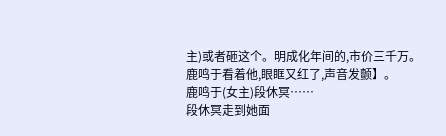主)或者砸这个。明成化年间的,市价三千万。
鹿鸣于看着他,眼眶又红了,声音发颤】。
鹿鸣于(女主)段休冥……
段休冥走到她面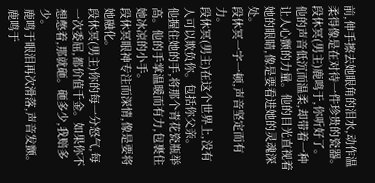前,伸手擦去她眼角的泪水,动作温柔得像是在对待一件珍贵的瓷器。
段休冥(男主)鹿鸣于,你听好了。
他的声音低沉而温柔,却带着一种让人心颤的力量。他的目光直视着她的眼睛,像是要看进她的灵魂深处。
段休冥一字一顿,声音坚定而有力。
段休冥(男主)在这个世界上,没有人可以欺负你。包括你父亲。
他握住她的手,将那个青花瓷瓶举高。他的手掌温暖而有力,包裹住她冰凉的小手。
段休冥眼神专注而深情,像是要将她融化。
段休冥(男主)你的每一分怒气,每一次委屈,都价值千金。如果你不想憋着,那就砸。砸多少,我赔多少。
鹿鸣于眼泪再次滑落,声音发颤。
鹿鸣于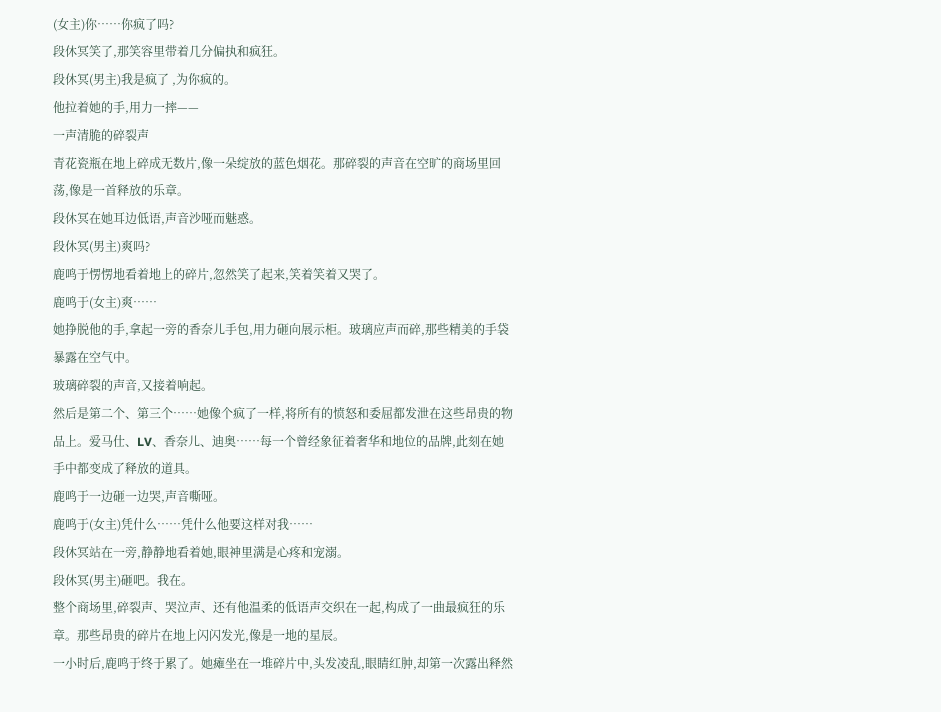(女主)你……你疯了吗?
段休冥笑了,那笑容里带着几分偏执和疯狂。
段休冥(男主)我是疯了 ,为你疯的。
他拉着她的手,用力一摔——
一声清脆的碎裂声
青花瓷瓶在地上碎成无数片,像一朵绽放的蓝色烟花。那碎裂的声音在空旷的商场里回荡,像是一首释放的乐章。
段休冥在她耳边低语,声音沙哑而魅惑。
段休冥(男主)爽吗?
鹿鸣于愣愣地看着地上的碎片,忽然笑了起来,笑着笑着又哭了。
鹿鸣于(女主)爽……
她挣脱他的手,拿起一旁的香奈儿手包,用力砸向展示柜。玻璃应声而碎,那些精美的手袋暴露在空气中。
玻璃碎裂的声音,又接着响起。
然后是第二个、第三个……她像个疯了一样,将所有的愤怒和委屈都发泄在这些昂贵的物品上。爱马仕、LV、香奈儿、迪奥……每一个曾经象征着奢华和地位的品牌,此刻在她手中都变成了释放的道具。
鹿鸣于一边砸一边哭,声音嘶哑。
鹿鸣于(女主)凭什么……凭什么他要这样对我……
段休冥站在一旁,静静地看着她,眼神里满是心疼和宠溺。
段休冥(男主)砸吧。我在。
整个商场里,碎裂声、哭泣声、还有他温柔的低语声交织在一起,构成了一曲最疯狂的乐章。那些昂贵的碎片在地上闪闪发光,像是一地的星辰。
一小时后,鹿鸣于终于累了。她瘫坐在一堆碎片中,头发凌乱,眼睛红肿,却第一次露出释然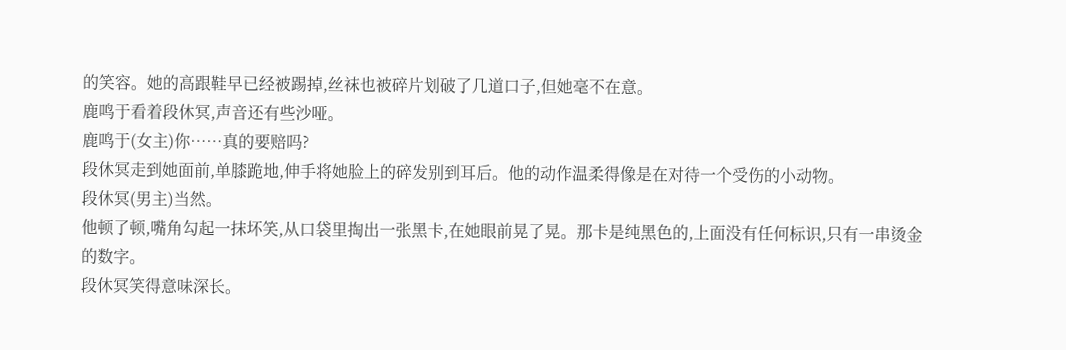的笑容。她的高跟鞋早已经被踢掉,丝袜也被碎片划破了几道口子,但她毫不在意。
鹿鸣于看着段休冥,声音还有些沙哑。
鹿鸣于(女主)你……真的要赔吗?
段休冥走到她面前,单膝跪地,伸手将她脸上的碎发别到耳后。他的动作温柔得像是在对待一个受伤的小动物。
段休冥(男主)当然。
他顿了顿,嘴角勾起一抹坏笑,从口袋里掏出一张黑卡,在她眼前晃了晃。那卡是纯黑色的,上面没有任何标识,只有一串烫金的数字。
段休冥笑得意味深长。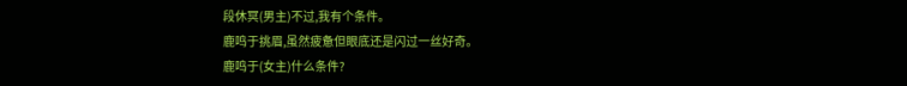段休冥(男主)不过,我有个条件。
鹿鸣于挑眉,虽然疲惫但眼底还是闪过一丝好奇。
鹿鸣于(女主)什么条件?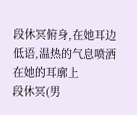段休冥俯身,在她耳边低语,温热的气息喷洒在她的耳廓上
段休冥(男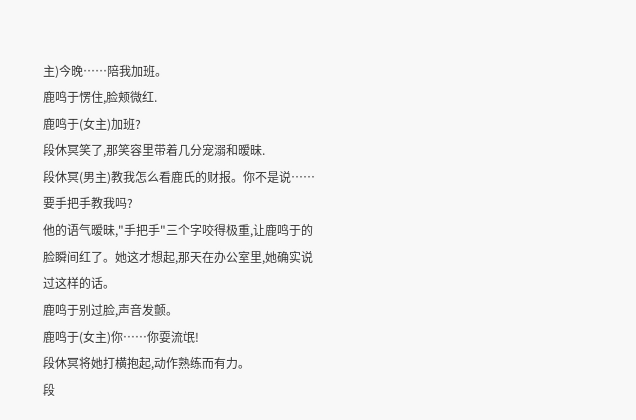主)今晚……陪我加班。
鹿鸣于愣住,脸颊微红.
鹿鸣于(女主)加班?
段休冥笑了,那笑容里带着几分宠溺和暧昧.
段休冥(男主)教我怎么看鹿氏的财报。你不是说……要手把手教我吗?
他的语气暧昧,"手把手"三个字咬得极重,让鹿鸣于的脸瞬间红了。她这才想起,那天在办公室里,她确实说过这样的话。
鹿鸣于别过脸,声音发颤。
鹿鸣于(女主)你……你耍流氓!
段休冥将她打横抱起,动作熟练而有力。
段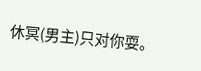休冥(男主)只对你耍。